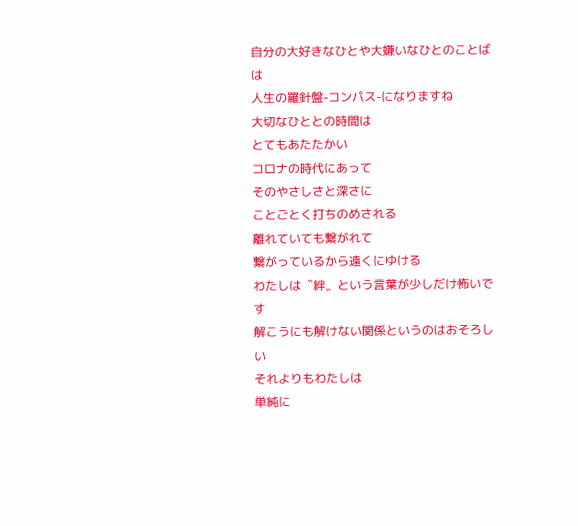自分の大好きなひとや大嫌いなひとのことばは
人生の羅針盤-コンパス-になりますね
大切なひととの時間は
とてもあたたかい
コロナの時代にあって
そのやさしさと深さに
ことごとく打ちのめされる
離れていても繋がれて
繋がっているから遠くにゆける
わたしは〝絆〟という言葉が少しだけ怖いです
解こうにも解けない関係というのはおそろしい
それよりもわたしは
単純に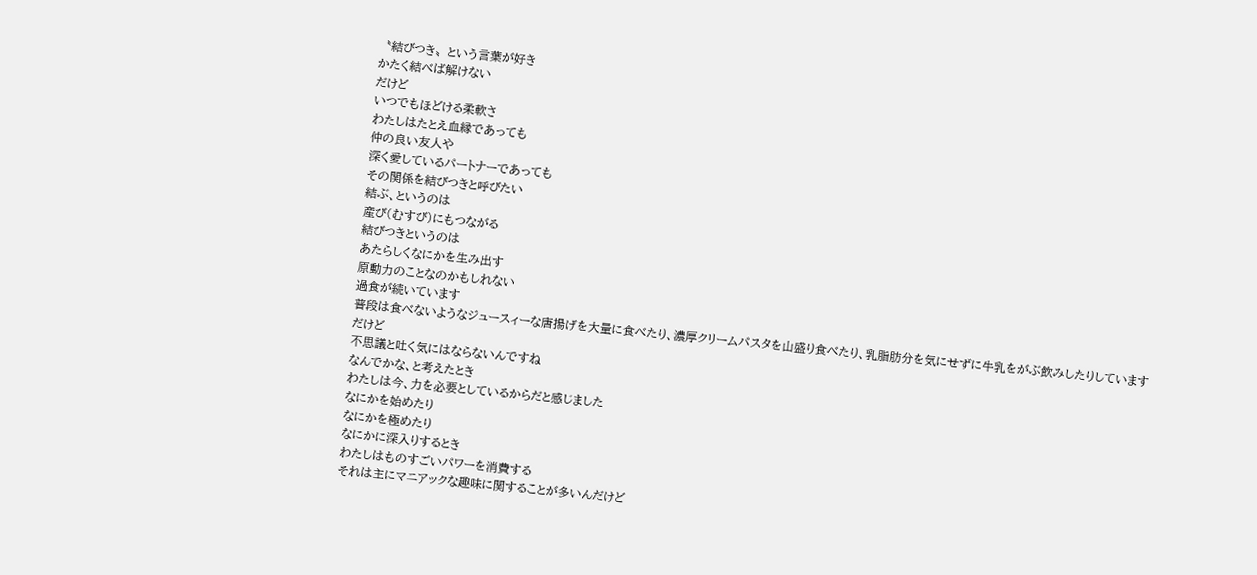〝結びつき〟という言葉が好き
かたく結べば解けない
だけど
いつでもほどける柔軟さ
わたしはたとえ血縁であっても
仲の良い友人や
深く愛しているパートナーであっても
その関係を結びつきと呼びたい
結ぶ、というのは
産び(むすび)にもつながる
結びつきというのは
あたらしくなにかを生み出す
原動力のことなのかもしれない
過食が続いています
普段は食べないようなジュースィーな唐揚げを大量に食べたり、濃厚クリームパスタを山盛り食べたり、乳脂肪分を気にせずに牛乳をがぶ飲みしたりしています
だけど
不思議と吐く気にはならないんですね
なんでかな、と考えたとき
わたしは今、力を必要としているからだと感じました
なにかを始めたり
なにかを極めたり
なにかに深入りするとき
わたしはものすごいパワーを消費する
それは主にマニアックな趣味に関することが多いんだけど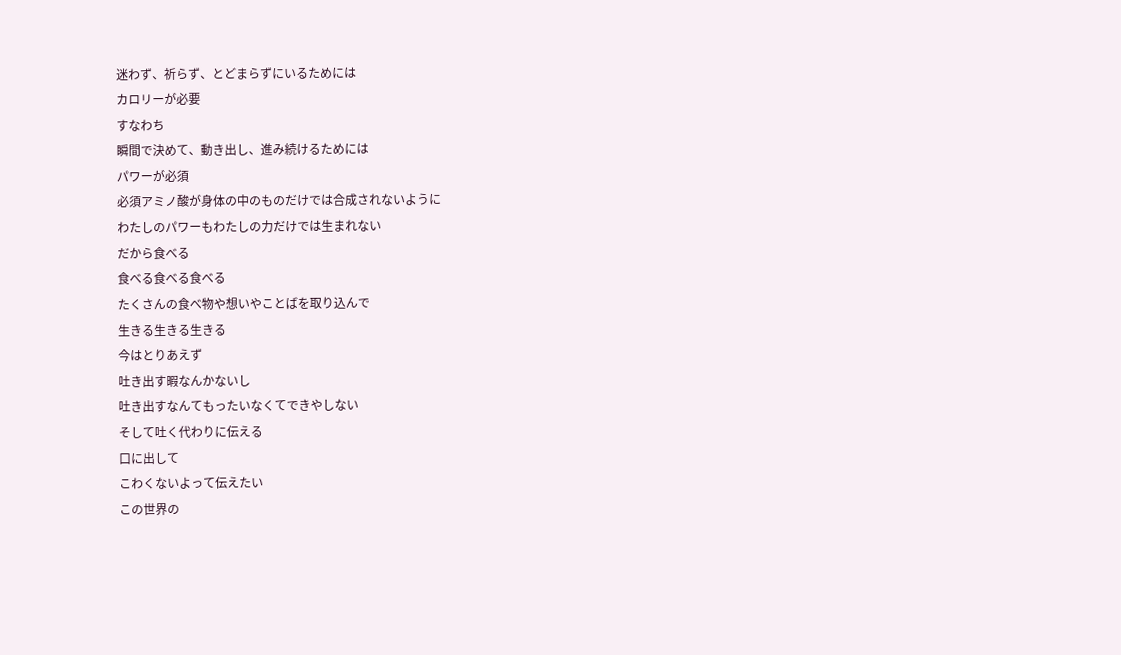迷わず、祈らず、とどまらずにいるためには
カロリーが必要
すなわち
瞬間で決めて、動き出し、進み続けるためには
パワーが必須
必須アミノ酸が身体の中のものだけでは合成されないように
わたしのパワーもわたしの力だけでは生まれない
だから食べる
食べる食べる食べる
たくさんの食べ物や想いやことばを取り込んで
生きる生きる生きる
今はとりあえず
吐き出す暇なんかないし
吐き出すなんてもったいなくてできやしない
そして吐く代わりに伝える
口に出して
こわくないよって伝えたい
この世界の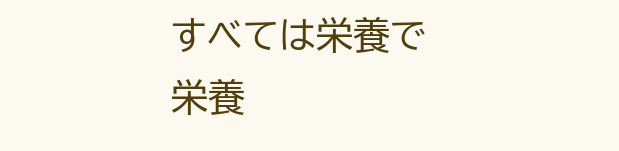すべては栄養で
栄養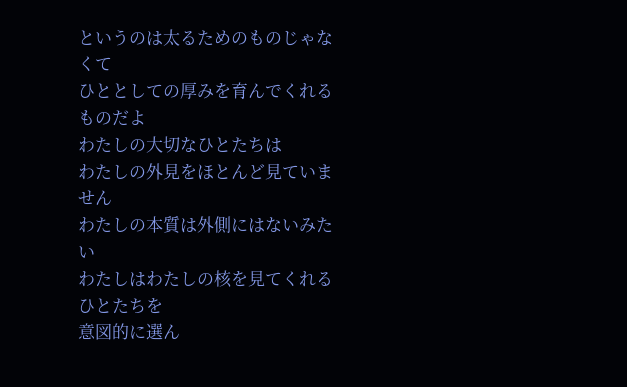というのは太るためのものじゃなくて
ひととしての厚みを育んでくれるものだよ
わたしの大切なひとたちは
わたしの外見をほとんど見ていません
わたしの本質は外側にはないみたい
わたしはわたしの核を見てくれるひとたちを
意図的に選ん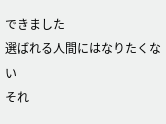できました
選ばれる人間にはなりたくない
それ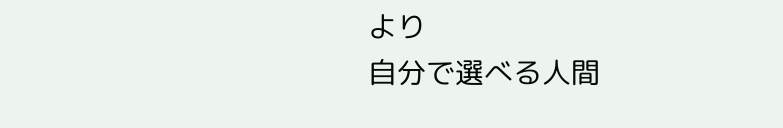より
自分で選べる人間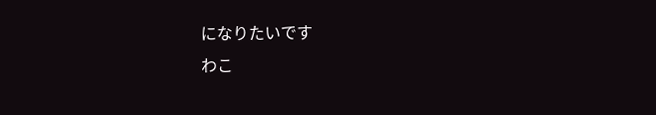になりたいです
わこ